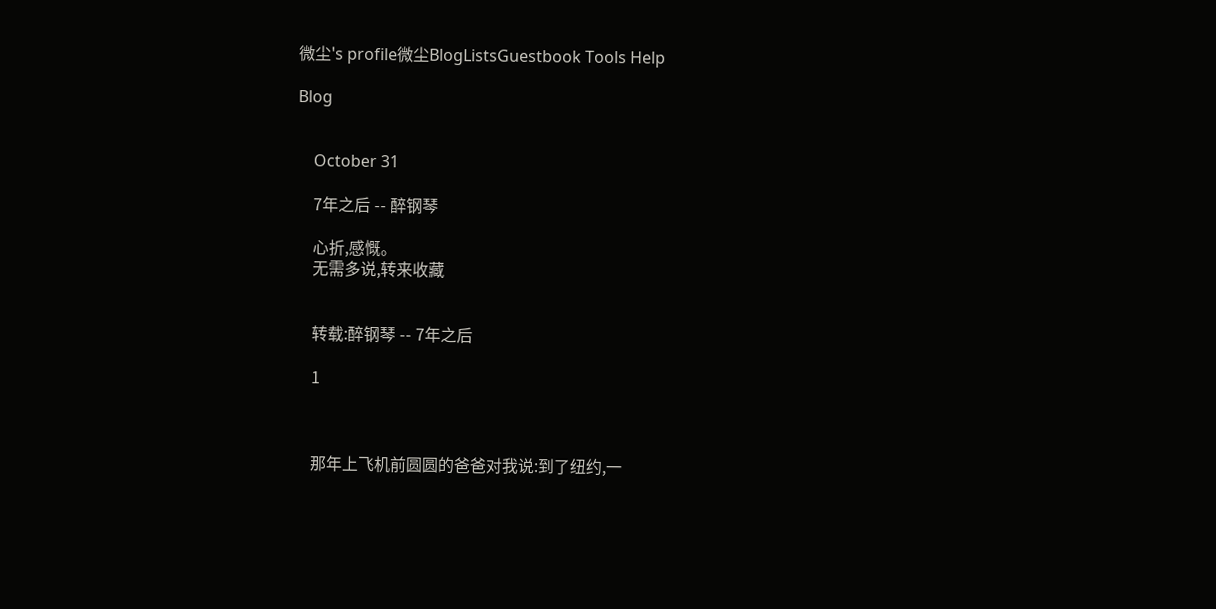微尘's profile微尘BlogListsGuestbook Tools Help

Blog


    October 31

    7年之后 -- 醉钢琴

    心折,感慨。
    无需多说,转来收藏


    转载:醉钢琴 -- 7年之后

    1



    那年上飞机前圆圆的爸爸对我说:到了纽约,一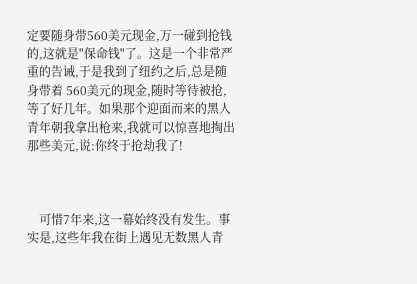定要随身带560美元现金,万一碰到抢钱的,这就是"保命钱"了。这是一个非常严重的告诫,于是我到了纽约之后,总是随身带着 560美元的现金,随时等待被抢,等了好几年。如果那个迎面而来的黑人青年朝我拿出枪来,我就可以惊喜地掏出那些美元,说:你终于抢劫我了!



    可惜7年来,这一幕始终没有发生。事实是,这些年我在街上遇见无数黑人青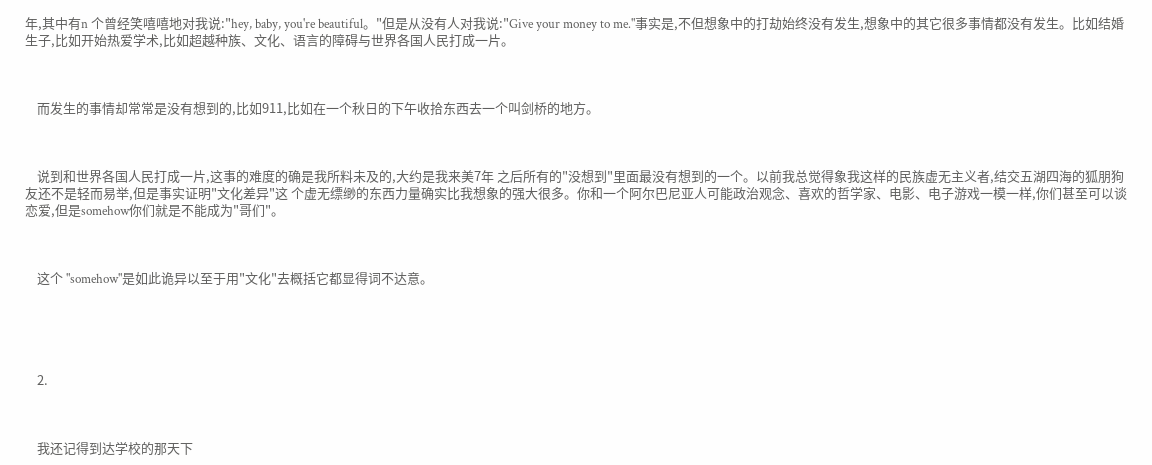年,其中有n 个曾经笑嘻嘻地对我说:"hey, baby, you're beautiful。"但是从没有人对我说:"Give your money to me."事实是,不但想象中的打劫始终没有发生,想象中的其它很多事情都没有发生。比如结婚生子,比如开始热爱学术,比如超越种族、文化、语言的障碍与世界各国人民打成一片。



    而发生的事情却常常是没有想到的,比如911,比如在一个秋日的下午收拾东西去一个叫剑桥的地方。



    说到和世界各国人民打成一片,这事的难度的确是我所料未及的,大约是我来美7年 之后所有的"没想到"里面最没有想到的一个。以前我总觉得象我这样的民族虚无主义者,结交五湖四海的狐朋狗友还不是轻而易举,但是事实证明"文化差异"这 个虚无缥缈的东西力量确实比我想象的强大很多。你和一个阿尔巴尼亚人可能政治观念、喜欢的哲学家、电影、电子游戏一模一样,你们甚至可以谈恋爱,但是somehow你们就是不能成为"哥们"。



    这个 "somehow"是如此诡异以至于用"文化"去概括它都显得词不达意。





    2.



    我还记得到达学校的那天下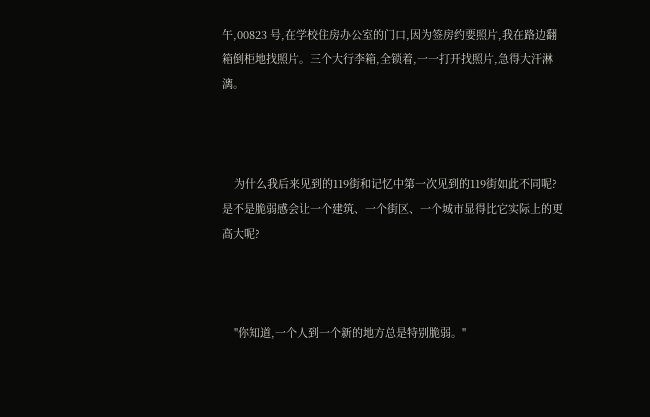午,00823 号,在学校住房办公室的门口,因为签房约要照片,我在路边翻箱倒柜地找照片。三个大行李箱,全锁着,一一打开找照片,急得大汗淋漓。



    为什么我后来见到的119街和记忆中第一次见到的119街如此不同呢?是不是脆弱感会让一个建筑、一个街区、一个城市显得比它实际上的更高大呢?



    "你知道,一个人到一个新的地方总是特别脆弱。"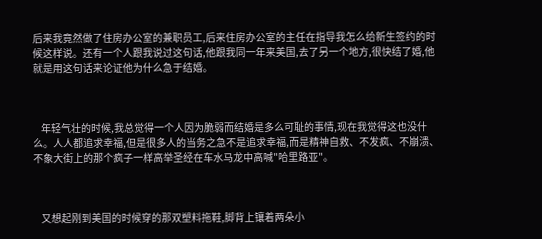后来我竟然做了住房办公室的兼职员工,后来住房办公室的主任在指导我怎么给新生签约的时候这样说。还有一个人跟我说过这句话,他跟我同一年来美国,去了另一个地方,很快结了婚,他就是用这句话来论证他为什么急于结婚。



    年轻气壮的时候,我总觉得一个人因为脆弱而结婚是多么可耻的事情,现在我觉得这也没什么。人人都追求幸福,但是很多人的当务之急不是追求幸福,而是精神自救、不发疯、不崩溃、不象大街上的那个疯子一样高举圣经在车水马龙中高喊"哈里路亚"。



    又想起刚到美国的时候穿的那双塑料拖鞋,脚背上镶着两朵小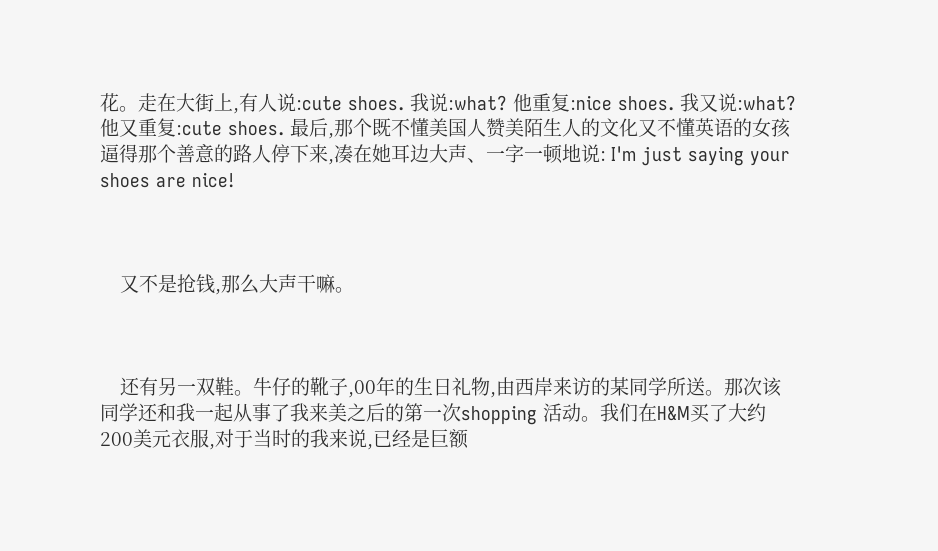花。走在大街上,有人说:cute shoes. 我说:what? 他重复:nice shoes. 我又说:what? 他又重复:cute shoes. 最后,那个既不懂美国人赞美陌生人的文化又不懂英语的女孩逼得那个善意的路人停下来,凑在她耳边大声、一字一顿地说: I'm just saying your shoes are nice!



    又不是抢钱,那么大声干嘛。



    还有另一双鞋。牛仔的靴子,00年的生日礼物,由西岸来访的某同学所送。那次该同学还和我一起从事了我来美之后的第一次shopping 活动。我们在H&M买了大约200美元衣服,对于当时的我来说,已经是巨额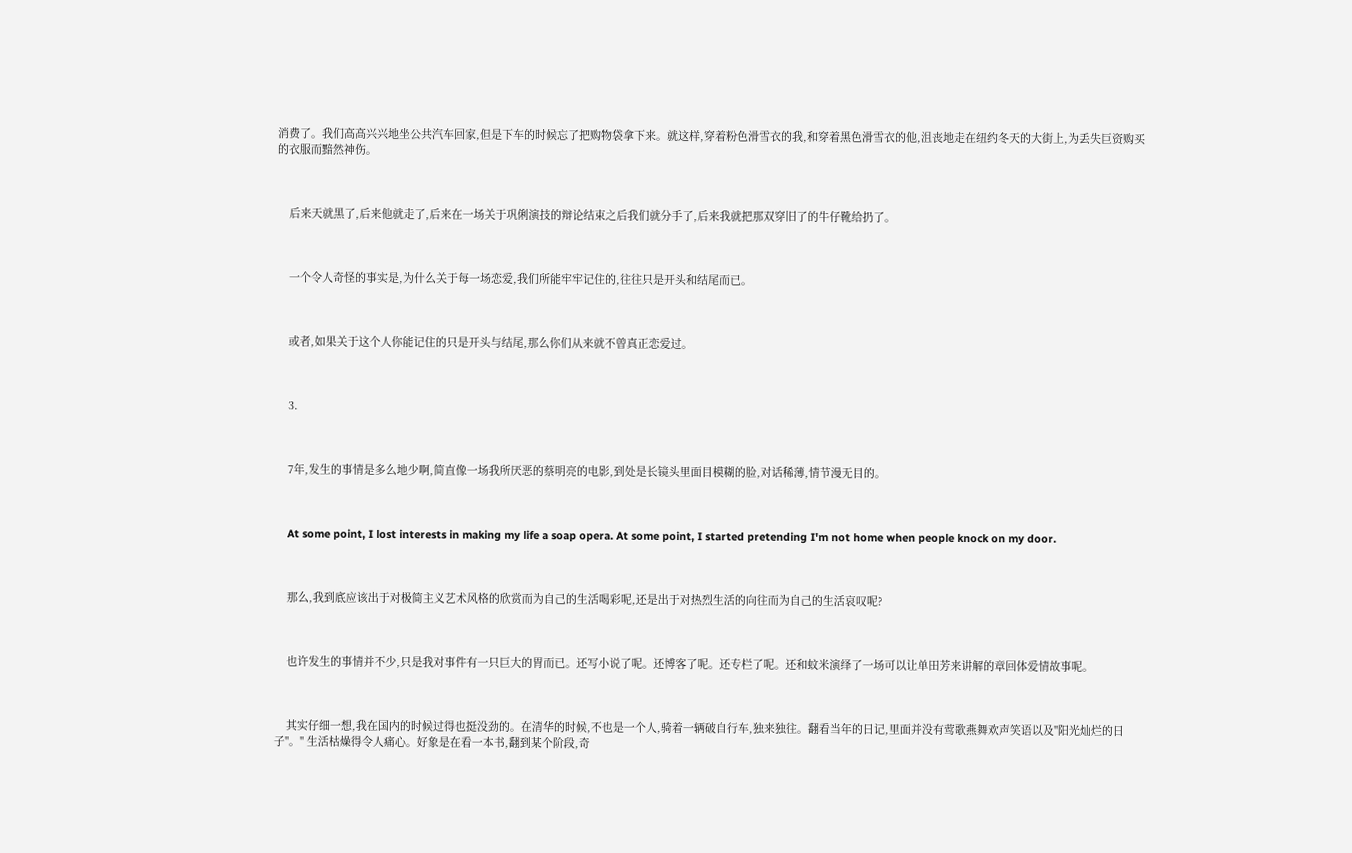消费了。我们高高兴兴地坐公共汽车回家,但是下车的时候忘了把购物袋拿下来。就这样,穿着粉色滑雪衣的我,和穿着黑色滑雪衣的他,沮丧地走在纽约冬天的大街上,为丢失巨资购买的衣服而黯然神伤。



    后来天就黑了,后来他就走了,后来在一场关于巩俐演技的辩论结束之后我们就分手了,后来我就把那双穿旧了的牛仔靴给扔了。



    一个令人奇怪的事实是,为什么关于每一场恋爱,我们所能牢牢记住的,往往只是开头和结尾而已。



    或者,如果关于这个人你能记住的只是开头与结尾,那么你们从来就不曾真正恋爱过。



    3.



    7年,发生的事情是多么地少啊,简直像一场我所厌恶的蔡明亮的电影,到处是长镜头里面目模糊的脸,对话稀薄,情节漫无目的。



    At some point, I lost interests in making my life a soap opera. At some point, I started pretending I'm not home when people knock on my door.



    那么,我到底应该出于对极简主义艺术风格的欣赏而为自己的生活喝彩呢,还是出于对热烈生活的向往而为自己的生活哀叹呢?



    也许发生的事情并不少,只是我对事件有一只巨大的胃而已。还写小说了呢。还博客了呢。还专栏了呢。还和蚊米演绎了一场可以让单田芳来讲解的章回体爱情故事呢。



    其实仔细一想,我在国内的时候过得也挺没劲的。在清华的时候,不也是一个人,骑着一辆破自行车,独来独往。翻看当年的日记,里面并没有莺歌燕舞欢声笑语以及"阳光灿烂的日子"。" 生活枯燥得令人痛心。好象是在看一本书,翻到某个阶段,奇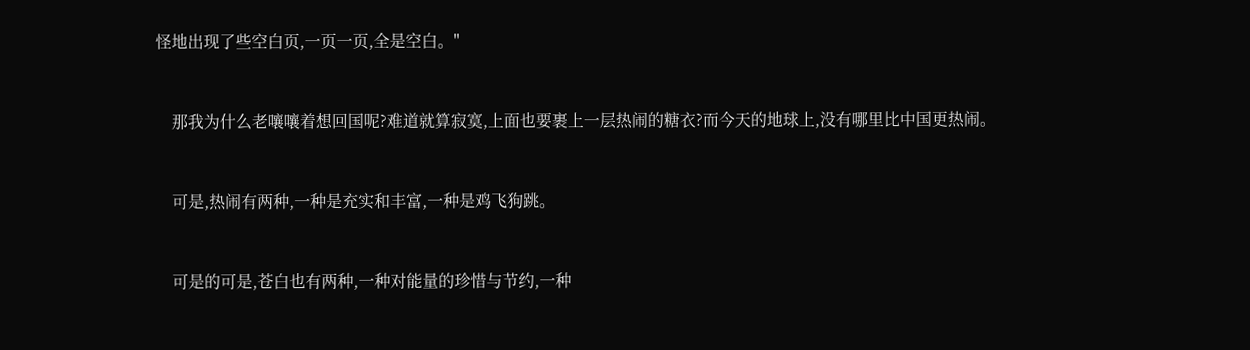怪地出现了些空白页,一页一页,全是空白。"



    那我为什么老嚷嚷着想回国呢?难道就算寂寞,上面也要裹上一层热闹的糖衣?而今天的地球上,没有哪里比中国更热闹。



    可是,热闹有两种,一种是充实和丰富,一种是鸡飞狗跳。



    可是的可是,苍白也有两种,一种对能量的珍惜与节约,一种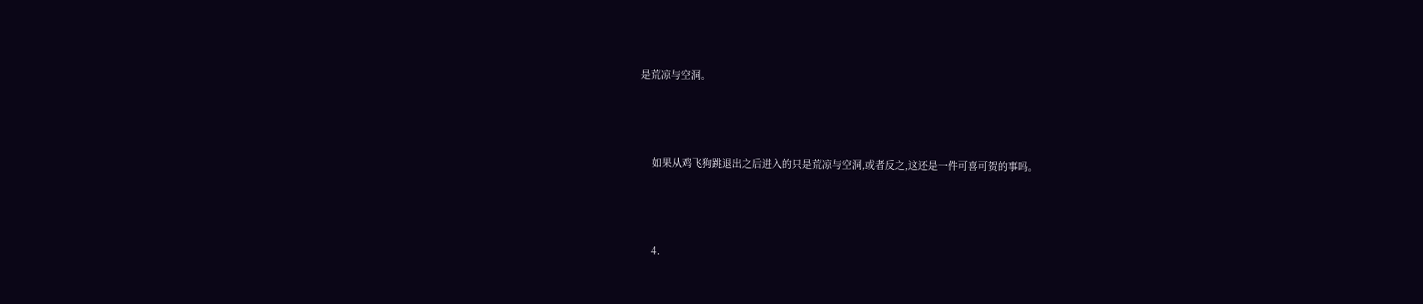是荒凉与空洞。



    如果从鸡飞狗跳退出之后进入的只是荒凉与空洞,或者反之,这还是一件可喜可贺的事吗。



    4.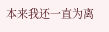本来我还一直为离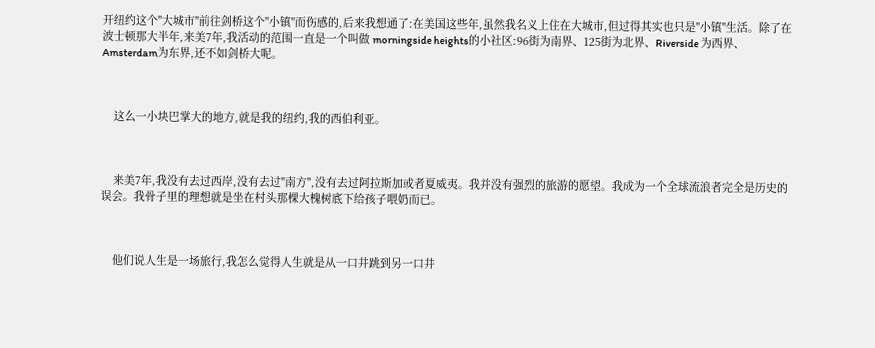开纽约这个"大城市"前往剑桥这个"小镇"而伤感的,后来我想通了:在美国这些年,虽然我名义上住在大城市,但过得其实也只是"小镇"生活。除了在波士顿那大半年,来美7年,我活动的范围一直是一个叫做 morningside heights的小社区:96街为南界、125街为北界、Riverside 为西界、Amsterdam为东界,还不如剑桥大呢。



    这么一小块巴掌大的地方,就是我的纽约,我的西伯利亚。



    来美7年,我没有去过西岸,没有去过"南方",没有去过阿拉斯加或者夏威夷。我并没有强烈的旅游的愿望。我成为一个全球流浪者完全是历史的误会。我骨子里的理想就是坐在村头那棵大槐树底下给孩子喂奶而已。



    他们说人生是一场旅行,我怎么觉得人生就是从一口井跳到另一口井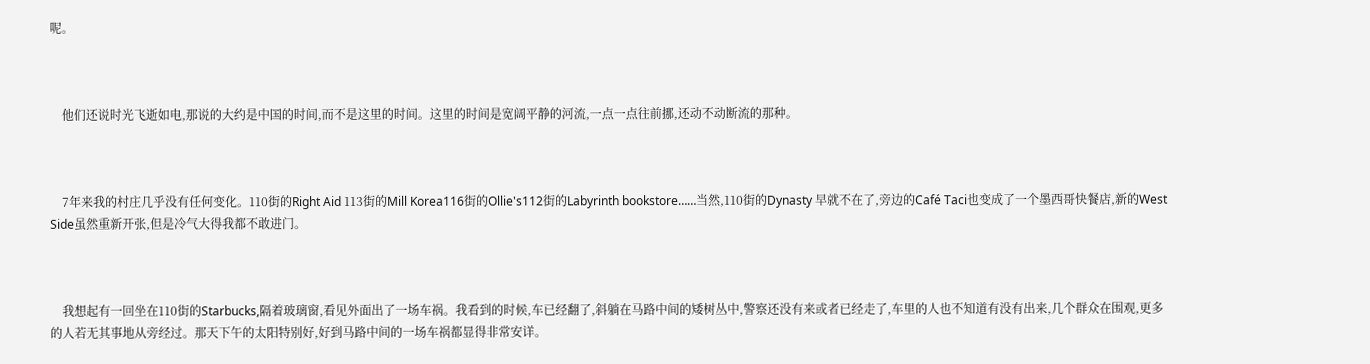呢。



    他们还说时光飞逝如电,那说的大约是中国的时间,而不是这里的时间。这里的时间是宽阔平静的河流,一点一点往前挪,还动不动断流的那种。



    7年来我的村庄几乎没有任何变化。110街的Right Aid 113街的Mill Korea116街的Ollie's112街的Labyrinth bookstore……当然,110街的Dynasty 早就不在了,旁边的Café Taci也变成了一个墨西哥快餐店,新的West Side虽然重新开张,但是冷气大得我都不敢进门。



    我想起有一回坐在110街的Starbucks,隔着玻璃窗,看见外面出了一场车祸。我看到的时候,车已经翻了,斜躺在马路中间的矮树丛中,警察还没有来或者已经走了,车里的人也不知道有没有出来,几个群众在围观,更多的人若无其事地从旁经过。那天下午的太阳特别好,好到马路中间的一场车祸都显得非常安详。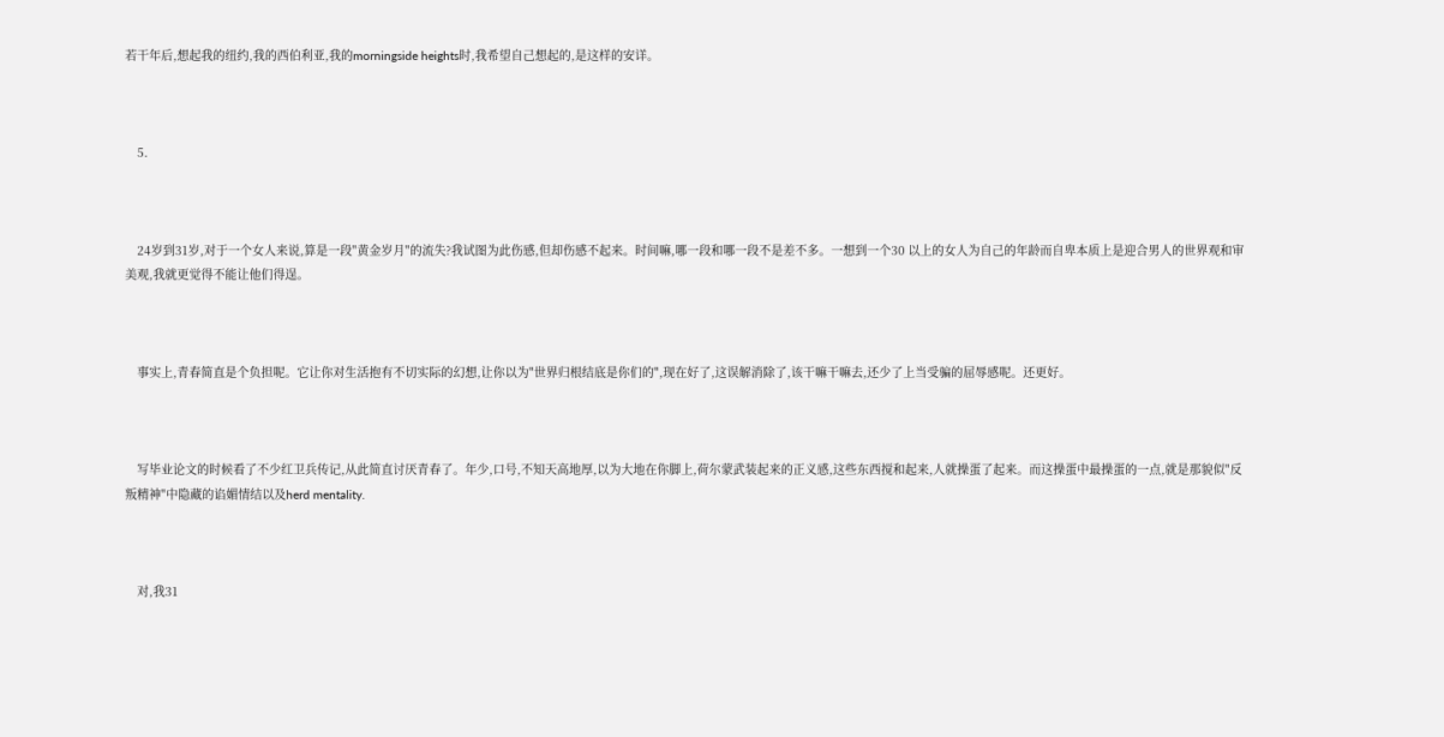若干年后,想起我的纽约,我的西伯利亚,我的morningside heights时,我希望自己想起的,是这样的安详。



    5.



    24岁到31岁,对于一个女人来说,算是一段"黄金岁月"的流失?我试图为此伤感,但却伤感不起来。时间嘛,哪一段和哪一段不是差不多。一想到一个30 以上的女人为自己的年龄而自卑本质上是迎合男人的世界观和审美观,我就更觉得不能让他们得逞。



    事实上,青春简直是个负担呢。它让你对生活抱有不切实际的幻想,让你以为"世界归根结底是你们的",现在好了,这误解消除了,该干嘛干嘛去,还少了上当受骗的屈辱感呢。还更好。



    写毕业论文的时候看了不少红卫兵传记,从此简直讨厌青春了。年少,口号,不知天高地厚,以为大地在你脚上,荷尔蒙武装起来的正义感,这些东西搅和起来,人就操蛋了起来。而这操蛋中最操蛋的一点,就是那貌似"反叛精神"中隐藏的谄媚情结以及herd mentality.



    对,我31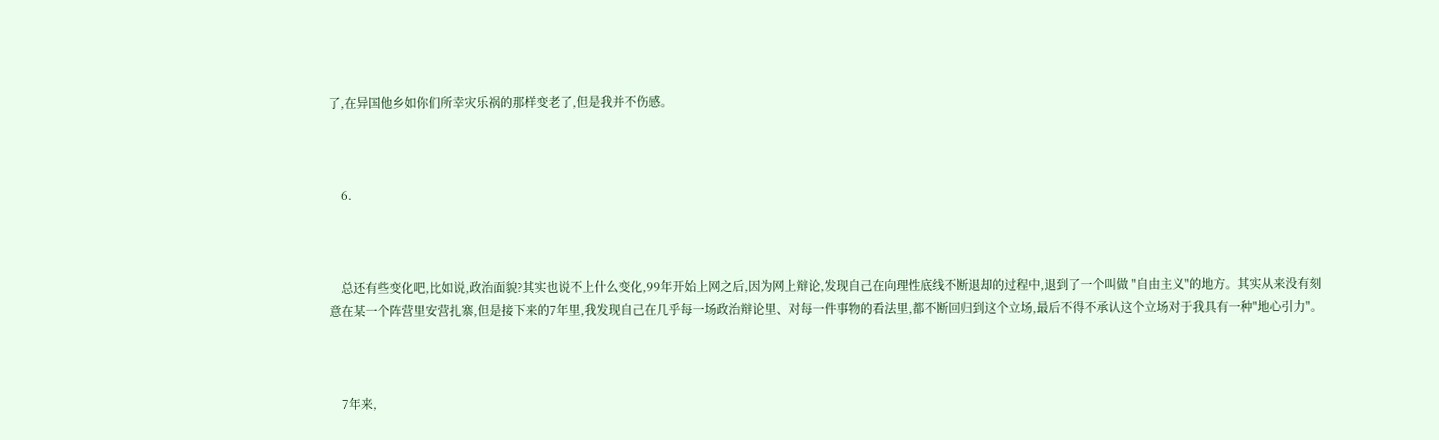了,在异国他乡如你们所幸灾乐祸的那样变老了,但是我并不伤感。



    6.



    总还有些变化吧,比如说,政治面貌?其实也说不上什么变化,99年开始上网之后,因为网上辩论,发现自己在向理性底线不断退却的过程中,退到了一个叫做 "自由主义"的地方。其实从来没有刻意在某一个阵营里安营扎寨,但是接下来的7年里,我发现自己在几乎每一场政治辩论里、对每一件事物的看法里,都不断回归到这个立场,最后不得不承认这个立场对于我具有一种"地心引力"。



    7年来,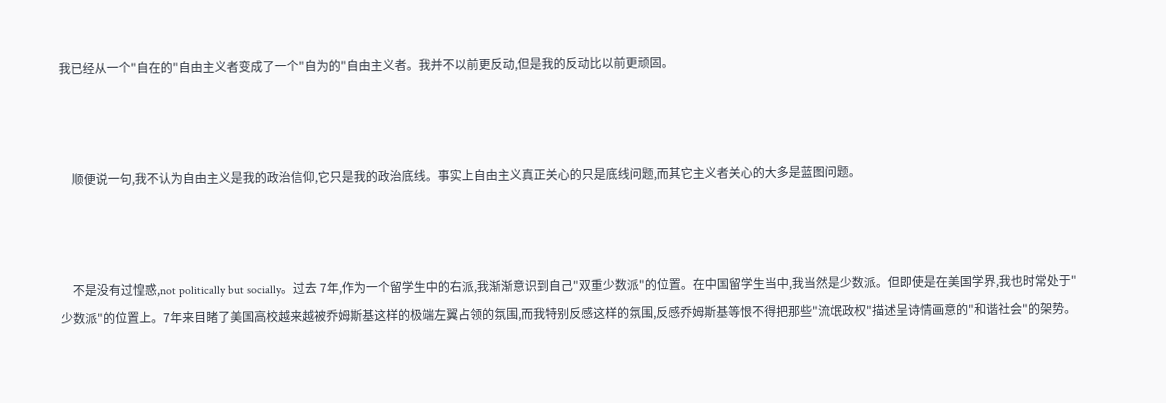我已经从一个"自在的"自由主义者变成了一个"自为的"自由主义者。我并不以前更反动,但是我的反动比以前更顽固。



    顺便说一句,我不认为自由主义是我的政治信仰,它只是我的政治底线。事实上自由主义真正关心的只是底线问题,而其它主义者关心的大多是蓝图问题。



    不是没有过惶惑,not politically but socially。过去 7年,作为一个留学生中的右派,我渐渐意识到自己"双重少数派"的位置。在中国留学生当中,我当然是少数派。但即使是在美国学界,我也时常处于"少数派"的位置上。7年来目睹了美国高校越来越被乔姆斯基这样的极端左翼占领的氛围,而我特别反感这样的氛围,反感乔姆斯基等恨不得把那些"流氓政权"描述呈诗情画意的"和谐社会"的架势。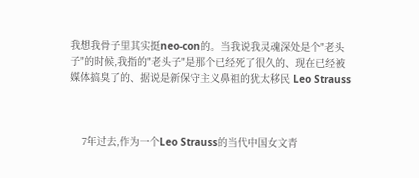我想我骨子里其实挺neo-con的。当我说我灵魂深处是个"老头子"的时候,我指的"老头子"是那个已经死了很久的、现在已经被媒体搞臭了的、据说是新保守主义鼻祖的犹太移民 Leo Strauss



    7年过去,作为一个Leo Strauss的当代中国女文青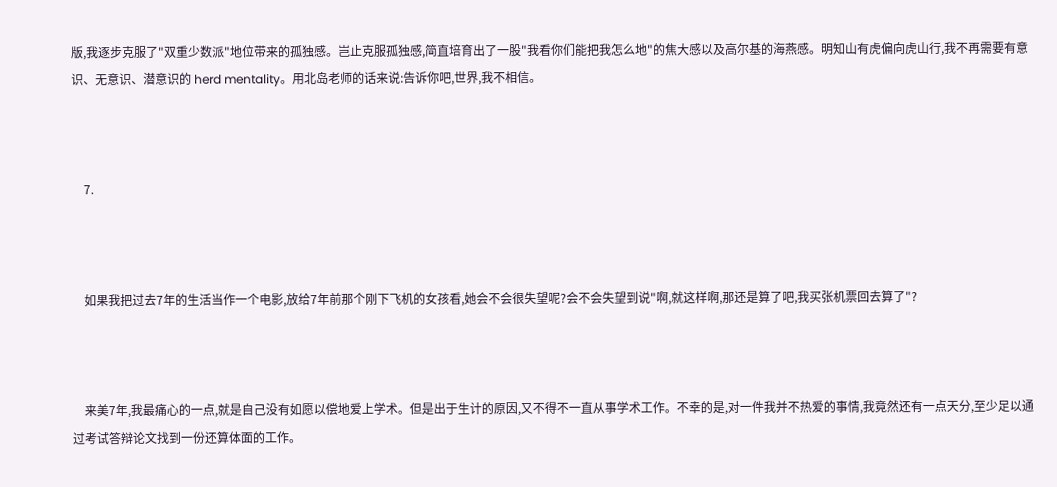版,我逐步克服了"双重少数派"地位带来的孤独感。岂止克服孤独感,简直培育出了一股"我看你们能把我怎么地"的焦大感以及高尔基的海燕感。明知山有虎偏向虎山行,我不再需要有意识、无意识、潜意识的 herd mentality。用北岛老师的话来说:告诉你吧,世界,我不相信。



    7.



    如果我把过去7年的生活当作一个电影,放给7年前那个刚下飞机的女孩看,她会不会很失望呢?会不会失望到说"啊,就这样啊,那还是算了吧,我买张机票回去算了"?



    来美7年,我最痛心的一点,就是自己没有如愿以偿地爱上学术。但是出于生计的原因,又不得不一直从事学术工作。不幸的是,对一件我并不热爱的事情,我竟然还有一点天分,至少足以通过考试答辩论文找到一份还算体面的工作。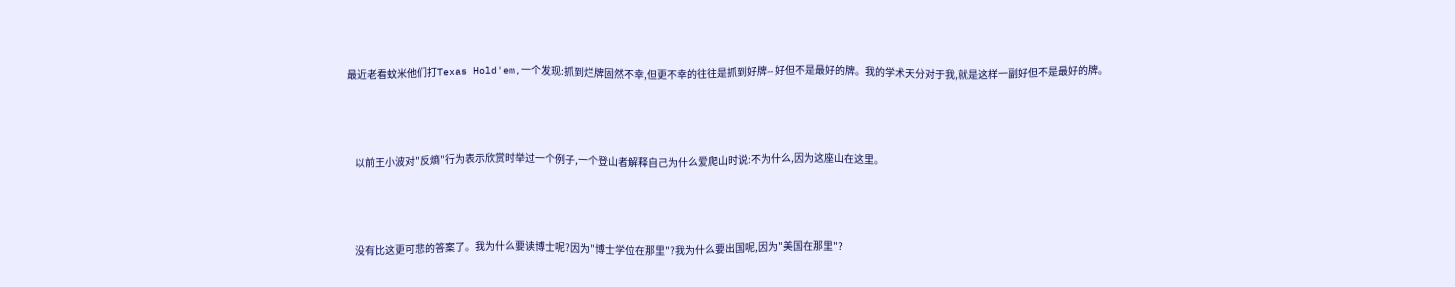最近老看蚊米他们打Texas Hold'em,一个发现:抓到烂牌固然不幸,但更不幸的往往是抓到好牌-- 好但不是最好的牌。我的学术天分对于我,就是这样一副好但不是最好的牌。



    以前王小波对"反熵"行为表示欣赏时举过一个例子,一个登山者解释自己为什么爱爬山时说:不为什么,因为这座山在这里。



    没有比这更可悲的答案了。我为什么要读博士呢?因为"博士学位在那里"?我为什么要出国呢,因为"美国在那里"?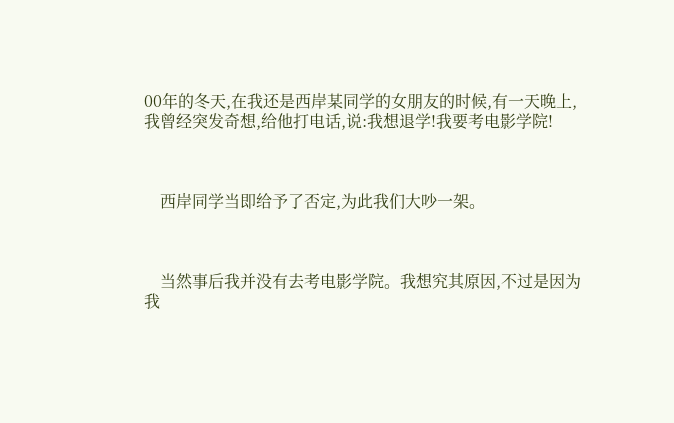00年的冬天,在我还是西岸某同学的女朋友的时候,有一天晚上,我曾经突发奇想,给他打电话,说:我想退学!我要考电影学院!



    西岸同学当即给予了否定,为此我们大吵一架。



    当然事后我并没有去考电影学院。我想究其原因,不过是因为我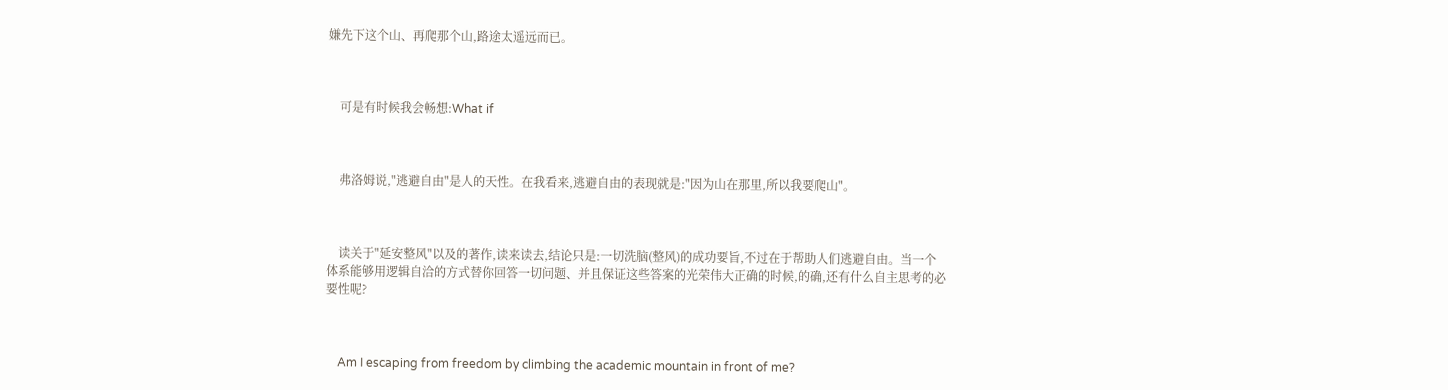嫌先下这个山、再爬那个山,路途太遥远而已。



    可是有时候我会畅想:What if



    弗洛姆说,"逃避自由"是人的天性。在我看来,逃避自由的表现就是:"因为山在那里,所以我要爬山"。



    读关于"延安整风"以及的著作,读来读去,结论只是:一切洗脑(整风)的成功要旨,不过在于帮助人们逃避自由。当一个体系能够用逻辑自洽的方式替你回答一切问题、并且保证这些答案的光荣伟大正确的时候,的确,还有什么自主思考的必要性呢?



    Am I escaping from freedom by climbing the academic mountain in front of me?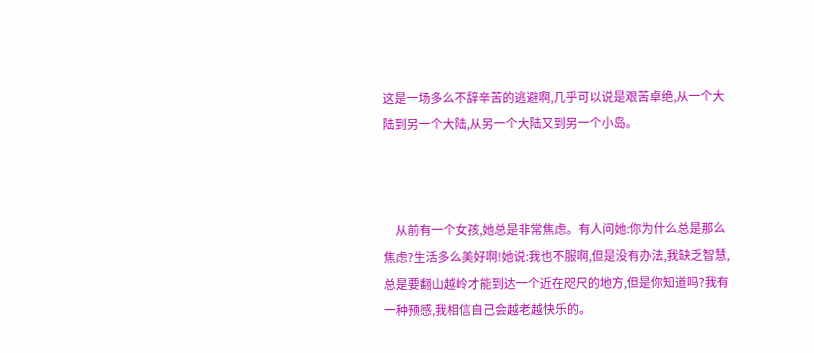这是一场多么不辞辛苦的逃避啊,几乎可以说是艰苦卓绝,从一个大陆到另一个大陆,从另一个大陆又到另一个小岛。



    从前有一个女孩,她总是非常焦虑。有人问她:你为什么总是那么焦虑?生活多么美好啊!她说:我也不服啊,但是没有办法,我缺乏智慧,总是要翻山越岭才能到达一个近在咫尺的地方,但是你知道吗?我有一种预感,我相信自己会越老越快乐的。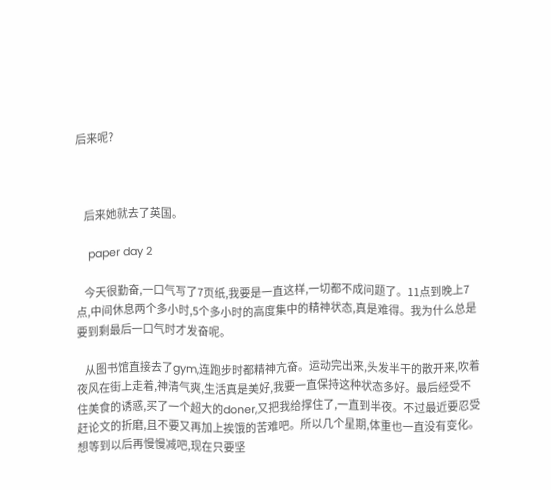后来呢?



    后来她就去了英国。

    paper day 2

    今天很勤奋,一口气写了7页纸,我要是一直这样,一切都不成问题了。11点到晚上7点,中间休息两个多小时,5个多小时的高度集中的精神状态,真是难得。我为什么总是要到剩最后一口气时才发奋呢。

    从图书馆直接去了gym,连跑步时都精神亢奋。运动完出来,头发半干的散开来,吹着夜风在街上走着,神清气爽,生活真是美好,我要一直保持这种状态多好。最后经受不住美食的诱惑,买了一个超大的doner,又把我给撑住了,一直到半夜。不过最近要忍受赶论文的折磨,且不要又再加上挨饿的苦难吧。所以几个星期,体重也一直没有变化。想等到以后再慢慢减吧,现在只要坚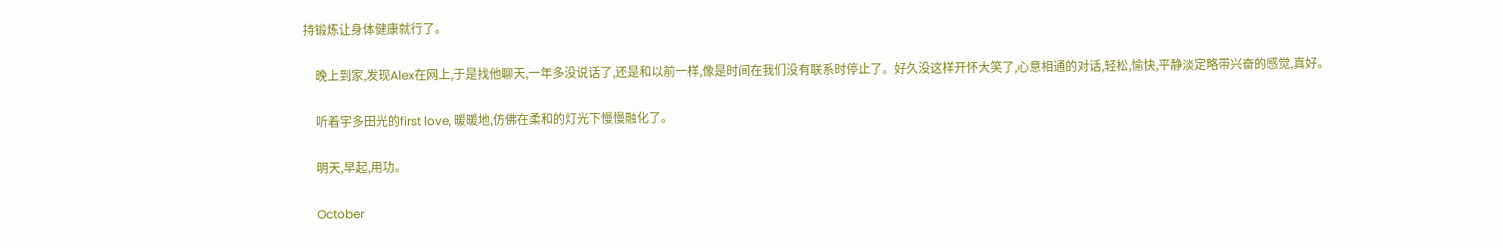持锻炼让身体健康就行了。

    晚上到家,发现Alex在网上,于是找他聊天,一年多没说话了,还是和以前一样,像是时间在我们没有联系时停止了。好久没这样开怀大笑了,心意相通的对话,轻松,愉快,平静淡定略带兴奋的感觉,真好。

    听着宇多田光的first love, 暖暖地,仿佛在柔和的灯光下慢慢融化了。

    明天,早起,用功。

    October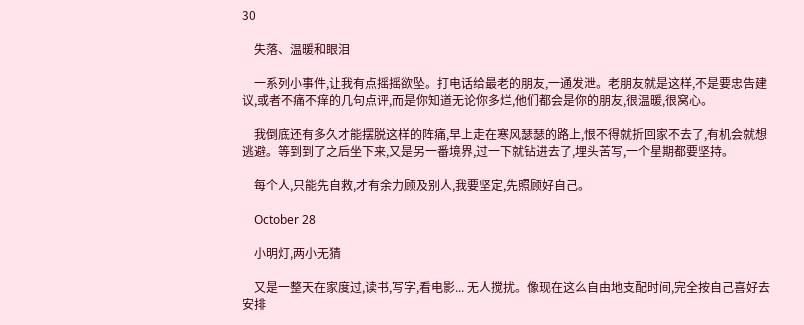30

    失落、温暖和眼泪

    一系列小事件,让我有点摇摇欲坠。打电话给最老的朋友,一通发泄。老朋友就是这样,不是要忠告建议,或者不痛不痒的几句点评,而是你知道无论你多烂,他们都会是你的朋友,很温暖,很窝心。

    我倒底还有多久才能摆脱这样的阵痛,早上走在寒风瑟瑟的路上,恨不得就折回家不去了,有机会就想逃避。等到到了之后坐下来,又是另一番境界,过一下就钻进去了,埋头苦写,一个星期都要坚持。

    每个人,只能先自救,才有余力顾及别人,我要坚定,先照顾好自己。

    October 28

    小明灯,两小无猜

    又是一整天在家度过,读书,写字,看电影... 无人搅扰。像现在这么自由地支配时间,完全按自己喜好去安排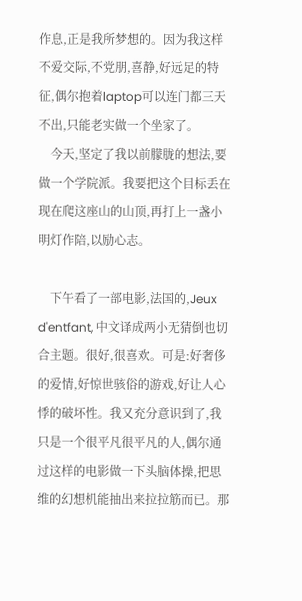作息,正是我所梦想的。因为我这样不爱交际,不党朋,喜静,好远足的特征,偶尔抱着laptop可以连门都三天不出,只能老实做一个坐家了。
    今天,坚定了我以前朦胧的想法,要做一个学院派。我要把这个目标丢在现在爬这座山的山顶,再打上一盏小明灯作陪,以励心志。

    下午看了一部电影,法国的,Jeux d'entfant, 中文译成两小无猜倒也切合主题。很好,很喜欢。可是:好奢侈的爱情,好惊世骇俗的游戏,好让人心悸的破坏性。我又充分意识到了,我只是一个很平凡很平凡的人,偶尔通过这样的电影做一下头脑体操,把思维的幻想机能抽出来拉拉筋而已。那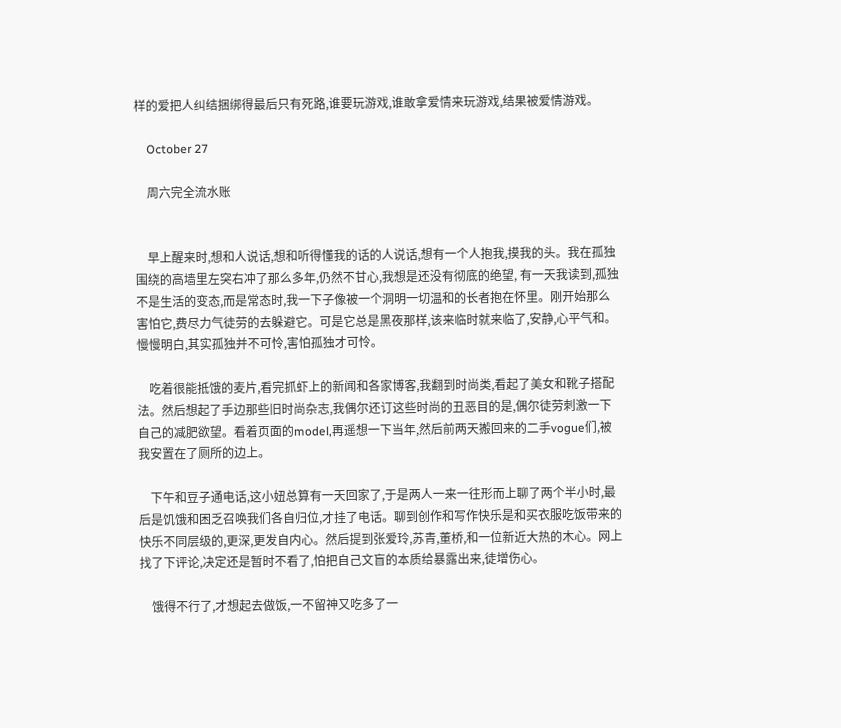样的爱把人纠结捆绑得最后只有死路,谁要玩游戏,谁敢拿爱情来玩游戏,结果被爱情游戏。

    October 27

    周六完全流水账


    早上醒来时,想和人说话,想和听得懂我的话的人说话,想有一个人抱我,摸我的头。我在孤独围绕的高墙里左突右冲了那么多年,仍然不甘心,我想是还没有彻底的绝望, 有一天我读到,孤独不是生活的变态,而是常态时,我一下子像被一个洞明一切温和的长者抱在怀里。刚开始那么害怕它,费尽力气徒劳的去躲避它。可是它总是黑夜那样,该来临时就来临了,安静,心平气和。慢慢明白,其实孤独并不可怜,害怕孤独才可怜。

    吃着很能抵饿的麦片,看完抓虾上的新闻和各家博客,我翻到时尚类,看起了美女和靴子搭配法。然后想起了手边那些旧时尚杂志,我偶尔还订这些时尚的丑恶目的是,偶尔徒劳刺激一下自己的减肥欲望。看着页面的model,再遥想一下当年,然后前两天搬回来的二手vogue们,被我安置在了厕所的边上。

    下午和豆子通电话,这小妞总算有一天回家了,于是两人一来一往形而上聊了两个半小时,最后是饥饿和困乏召唤我们各自归位,才挂了电话。聊到创作和写作快乐是和买衣服吃饭带来的快乐不同层级的,更深,更发自内心。然后提到张爱玲,苏青,董桥,和一位新近大热的木心。网上找了下评论,决定还是暂时不看了,怕把自己文盲的本质给暴露出来,徒增伤心。

    饿得不行了,才想起去做饭,一不留神又吃多了一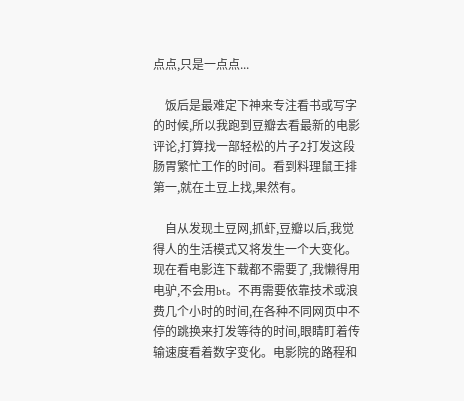点点,只是一点点...

    饭后是最难定下神来专注看书或写字的时候,所以我跑到豆瓣去看最新的电影评论,打算找一部轻松的片子2打发这段肠胃繁忙工作的时间。看到料理鼠王排第一,就在土豆上找,果然有。

    自从发现土豆网,抓虾,豆瓣以后,我觉得人的生活模式又将发生一个大变化。现在看电影连下载都不需要了,我懒得用电驴,不会用bt。不再需要依靠技术或浪费几个小时的时间,在各种不同网页中不停的跳换来打发等待的时间,眼睛盯着传输速度看着数字变化。电影院的路程和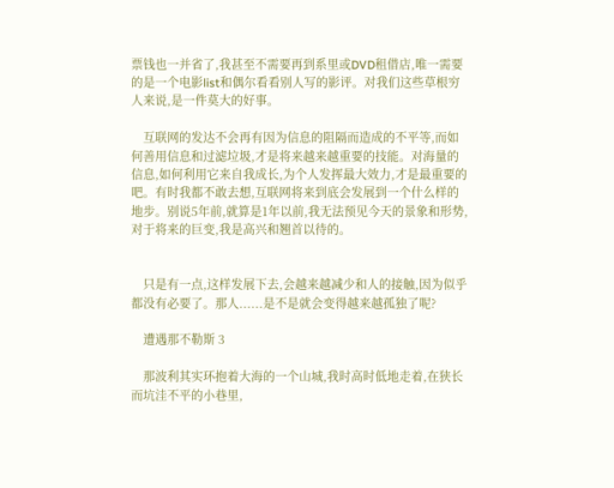票钱也一并省了,我甚至不需要再到系里或DVD租借店,唯一需要的是一个电影list和偶尔看看别人写的影评。对我们这些草根穷人来说,是一件莫大的好事。

    互联网的发达不会再有因为信息的阻隔而造成的不平等,而如何善用信息和过滤垃圾,才是将来越来越重要的技能。对海量的信息,如何利用它来自我成长,为个人发挥最大效力,才是最重要的吧。有时我都不敢去想,互联网将来到底会发展到一个什么样的地步。别说5年前,就算是1年以前,我无法预见今天的景象和形势,对于将来的巨变,我是高兴和翘首以待的。


    只是有一点,这样发展下去,会越来越减少和人的接触,因为似乎都没有必要了。那人......是不是就会变得越来越孤独了呢?

    遭遇那不勒斯 3

    那波利其实环抱着大海的一个山城,我时高时低地走着,在狭长而坑洼不平的小巷里,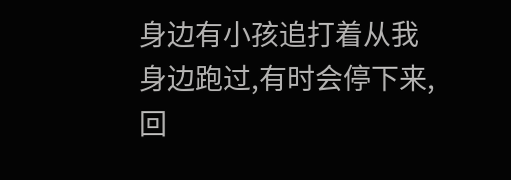身边有小孩追打着从我身边跑过,有时会停下来,回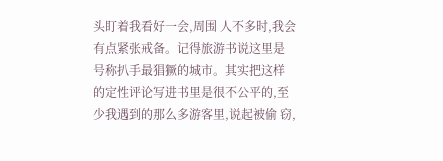头盯着我看好一会,周围 人不多时,我会有点紧张戒备。记得旅游书说这里是号称扒手最猖獗的城市。其实把这样的定性评论写进书里是很不公平的,至少我遇到的那么多游客里,说起被偷 窃,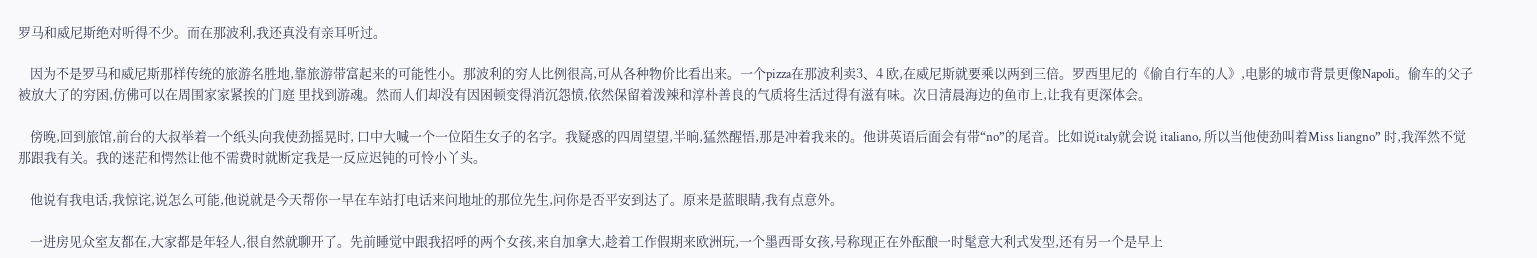罗马和威尼斯绝对听得不少。而在那波利,我还真没有亲耳听过。

    因为不是罗马和威尼斯那样传统的旅游名胜地,靠旅游带富起来的可能性小。那波利的穷人比例很高,可从各种物价比看出来。一个pizza在那波利卖3、4 欧,在威尼斯就要乘以两到三倍。罗西里尼的《偷自行车的人》,电影的城市背景更像Napoli。偷车的父子被放大了的穷困,仿佛可以在周围家家紧挨的门庭 里找到游魂。然而人们却没有因困顿变得消沉怨愤,依然保留着泼辣和淳朴善良的气质将生活过得有滋有味。次日清晨海边的鱼市上,让我有更深体会。

    傍晚,回到旅馆,前台的大叔举着一个纸头向我使劲摇晃时, 口中大喊一个一位陌生女子的名字。我疑惑的四周望望,半晌,猛然醒悟,那是冲着我来的。他讲英语后面会有带“no”的尾音。比如说italy就会说 italiano, 所以当他使劲叫着Miss liangno” 时,我浑然不觉那跟我有关。我的迷茫和愕然让他不需费时就断定我是一反应迟钝的可怜小丫头。

    他说有我电话,我惊诧,说怎么可能,他说就是今天帮你一早在车站打电话来问地址的那位先生,问你是否平安到达了。原来是蓝眼睛,我有点意外。

    一进房见众室友都在,大家都是年轻人,很自然就聊开了。先前睡觉中跟我招呼的两个女孩,来自加拿大,趁着工作假期来欧洲玩,一个墨西哥女孩,号称现正在外酝酿一时髦意大利式发型,还有另一个是早上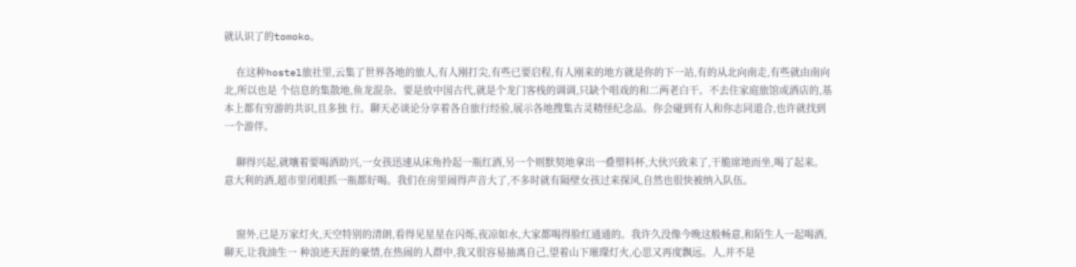就认识了的tomoko。

    在这种hostel旅社里,云集了世界各地的旅人,有人刚打尖,有些已要启程,有人刚来的地方就是你的下一站,有的从北向南走,有些就由南向北,所以也是 个信息的集散地,鱼龙混杂。要是放中国古代,就是个龙门客栈的调调,只缺个唱戏的和二两老白干。不去住家庭旅馆或酒店的,基本上都有穷游的共识,且多独 行。聊天必谈论分享着各自旅行经验,展示各地搜集古灵精怪纪念品。你会碰到有人和你志同道合,也许就找到一个游伴。

    聊得兴起,就嚷着要喝酒助兴,一女孩迅速从床角拎起一瓶红酒,另一个则默契地拿出一叠塑料杯,大伙兴致来了,干脆席地而坐,喝了起来。意大利的酒,超市里闭眼抓一瓶都好喝。我们在房里闹得声音大了,不多时就有隔壁女孩过来探风,自然也很快被纳入队伍。


    窗外,已是万家灯火,天空特别的清朗,看得见星星在闪烁,夜凉如水,大家都喝得脸红通通的。我许久没像今晚这般畅意,和陌生人一起喝酒,聊天,让我油生一 种浪迹天涯的豪情,在热闹的人群中,我又很容易抽离自己,望着山下璀璨灯火,心思又再度飘远。人,并不是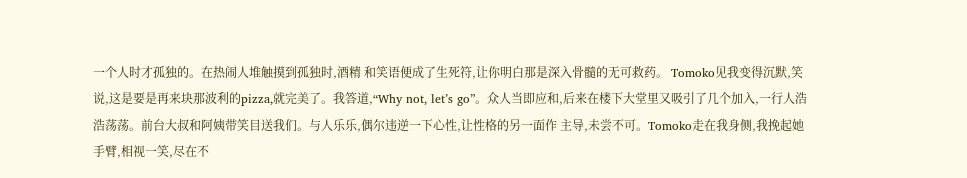一个人时才孤独的。在热闹人堆触摸到孤独时,酒精 和笑语便成了生死符,让你明白那是深入骨髓的无可救药。 Tomoko见我变得沉默,笑说,这是要是再来块那波利的pizza,就完美了。我答道,“Why not, let’s go”。众人当即应和,后来在楼下大堂里又吸引了几个加入,一行人浩浩荡荡。前台大叔和阿姨带笑目送我们。与人乐乐,偶尔违逆一下心性,让性格的另一面作 主导,未尝不可。Tomoko走在我身侧,我挽起她手臂,相视一笑,尽在不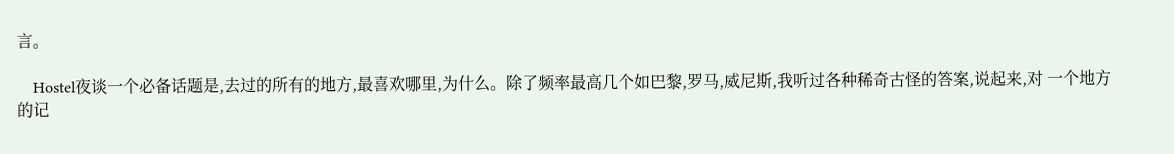言。

    Hostel夜谈一个必备话题是,去过的所有的地方,最喜欢哪里,为什么。除了频率最高几个如巴黎,罗马,威尼斯,我听过各种稀奇古怪的答案,说起来,对 一个地方的记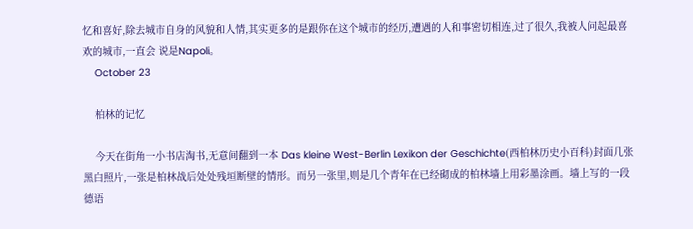忆和喜好,除去城市自身的风貌和人情,其实更多的是跟你在这个城市的经历,遭遇的人和事密切相连,过了很久,我被人问起最喜欢的城市,一直会 说是Napoli。
    October 23

    柏林的记忆

    今天在街角一小书店淘书,无意间翻到一本 Das kleine West-Berlin Lexikon der Geschichte(西柏林历史小百科)封面几张黑白照片,一张是柏林战后处处残垣断壁的情形。而另一张里,则是几个青年在已经砌成的柏林墙上用彩墨涂画。墙上写的一段德语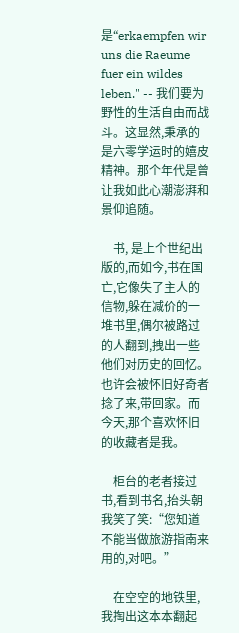是“erkaempfen wir uns die Raeume fuer ein wildes leben." -- 我们要为野性的生活自由而战斗。这显然,秉承的是六零学运时的嬉皮精神。那个年代是曾让我如此心潮澎湃和景仰追随。

    书, 是上个世纪出版的,而如今,书在国亡,它像失了主人的信物,躲在减价的一堆书里,偶尔被路过的人翻到,拽出一些他们对历史的回忆。也许会被怀旧好奇者捻了来,带回家。而今天,那个喜欢怀旧的收藏者是我。

    柜台的老者接过书,看到书名,抬头朝我笑了笑:“您知道不能当做旅游指南来用的,对吧。”

    在空空的地铁里,我掏出这本本翻起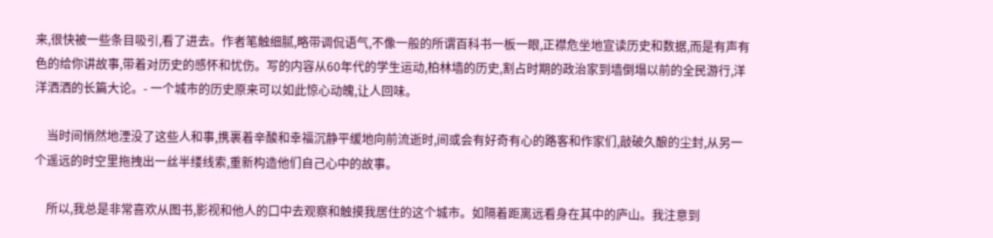来,很快被一些条目吸引,看了进去。作者笔触细腻,略带调侃语气,不像一般的所谓百科书一板一眼,正襟危坐地宣读历史和数据,而是有声有色的给你讲故事,带着对历史的感怀和忧伤。写的内容从60年代的学生运动,柏林墙的历史,割占时期的政治家到墙倒塌以前的全民游行,洋洋洒洒的长篇大论。- 一个城市的历史原来可以如此惊心动魄,让人回味。

    当时间悄然地湮没了这些人和事,携裹着辛酸和幸福沉静平缓地向前流逝时,间或会有好奇有心的路客和作家们,敲破久酿的尘封,从另一个遥远的时空里拖拽出一丝半缕线索,重新构造他们自己心中的故事。

    所以,我总是非常喜欢从图书,影视和他人的口中去观察和触摸我居住的这个城市。如隔着距离远看身在其中的庐山。我注意到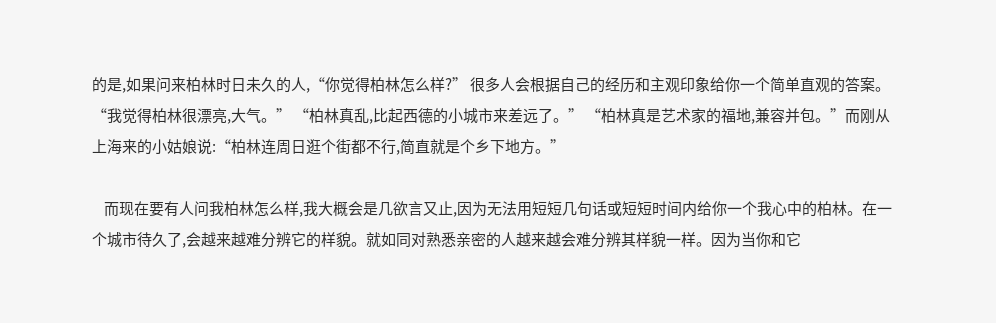的是,如果问来柏林时日未久的人,“你觉得柏林怎么样?” 很多人会根据自己的经历和主观印象给你一个简单直观的答案。“我觉得柏林很漂亮,大气。” “柏林真乱,比起西德的小城市来差远了。” “柏林真是艺术家的福地,兼容并包。”而刚从上海来的小姑娘说:“柏林连周日逛个街都不行,简直就是个乡下地方。”

    而现在要有人问我柏林怎么样,我大概会是几欲言又止,因为无法用短短几句话或短短时间内给你一个我心中的柏林。在一个城市待久了,会越来越难分辨它的样貌。就如同对熟悉亲密的人越来越会难分辨其样貌一样。因为当你和它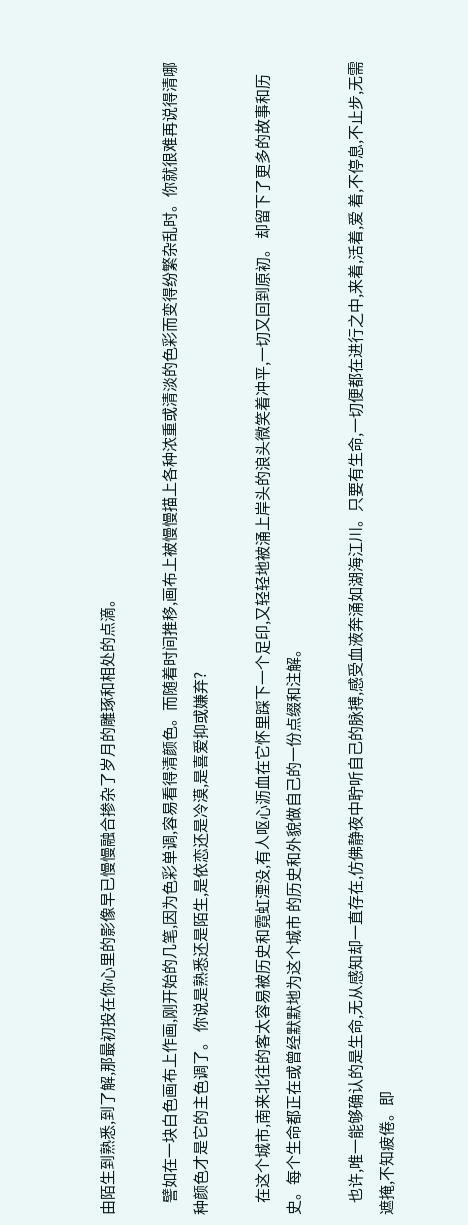由陌生到熟悉,到了解,那最初投在你心里的影像早已慢慢融合掺杂了岁月的雕琢和相处的点滴。

    譬如在一块白色画布上作画,刚开始的几笔,因为色彩单调,容易看得清颜色。而随着时间推移,画布上被慢慢描上各种浓重或清淡的色彩而变得纷繁杂乱时。你就很难再说得清哪种颜色才是它的主色调了。 你说是熟悉还是陌生,是依恋还是冷漠,是喜爱抑或嫌弃?

    在这个城市,南来北往的客太容易被历史和霓虹湮没,有人呕心沥血在它怀里踩下一个足印,又轻轻地被涌上岸头的浪头微笑着冲平,一切又回到原初。 却留下了更多的故事和历史。每个生命都正在或曾经默默地为这个城市 的历史和外貌做自己的一份点缀和注解。

    也许,唯一能够确认的是生命,无从感知却一直存在,仿佛静夜中聍听自己的脉搏,感受血液奔涌如湖海江川。只要有生命,一切便都在进行之中,来着,活着,爱 着,不停息,不止步,无需遮掩,不知疲倦。即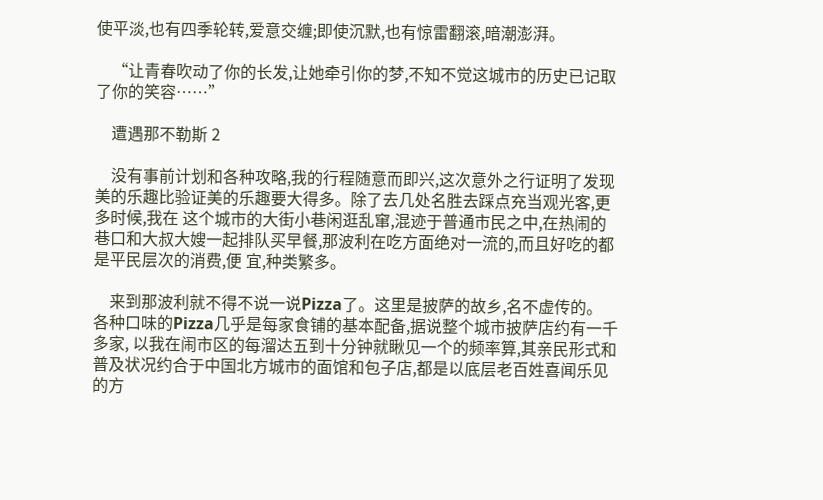使平淡,也有四季轮转,爱意交缠;即使沉默,也有惊雷翻滚,暗潮澎湃。

    “让青春吹动了你的长发,让她牵引你的梦,不知不觉这城市的历史已记取了你的笑容……”

    遭遇那不勒斯 2

    没有事前计划和各种攻略,我的行程随意而即兴,这次意外之行证明了发现美的乐趣比验证美的乐趣要大得多。除了去几处名胜去踩点充当观光客,更多时候,我在 这个城市的大街小巷闲逛乱窜,混迹于普通市民之中,在热闹的巷口和大叔大嫂一起排队买早餐,那波利在吃方面绝对一流的,而且好吃的都是平民层次的消费,便 宜,种类繁多。

    来到那波利就不得不说一说Pizza了。这里是披萨的故乡,名不虚传的。 各种口味的Pizza几乎是每家食铺的基本配备,据说整个城市披萨店约有一千多家, 以我在闹市区的每溜达五到十分钟就瞅见一个的频率算,其亲民形式和普及状况约合于中国北方城市的面馆和包子店,都是以底层老百姓喜闻乐见的方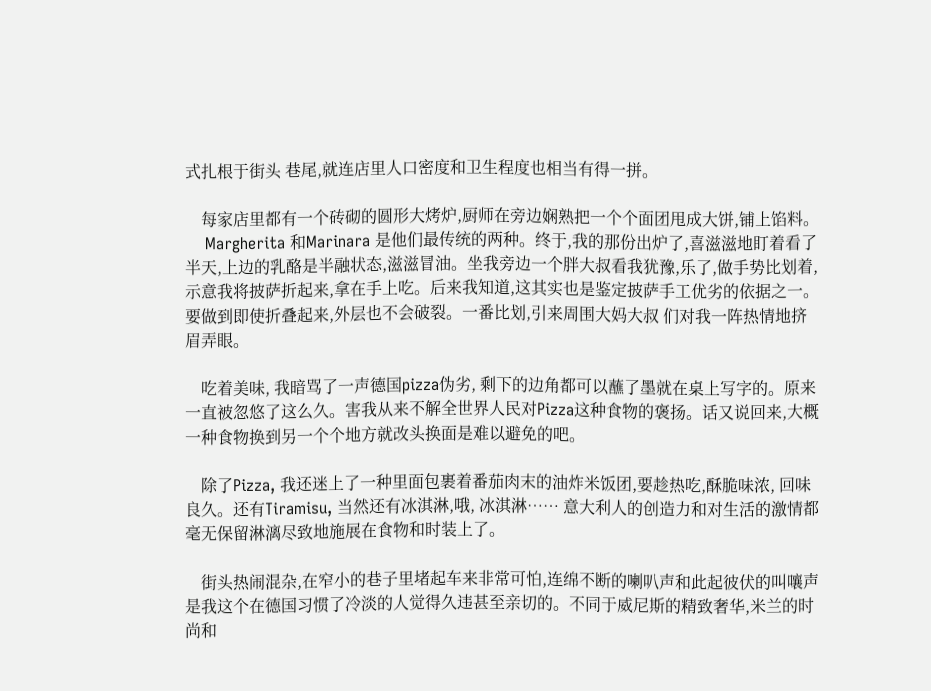式扎根于街头 巷尾,就连店里人口密度和卫生程度也相当有得一拼。

    每家店里都有一个砖砌的圆形大烤炉,厨师在旁边娴熟把一个个面团甩成大饼,铺上馅料。
    Margherita 和Marinara 是他们最传统的两种。终于,我的那份出炉了,喜滋滋地盯着看了半天,上边的乳酪是半融状态,滋滋冒油。坐我旁边一个胖大叔看我犹豫,乐了,做手势比划着, 示意我将披萨折起来,拿在手上吃。后来我知道,这其实也是鉴定披萨手工优劣的依据之一。要做到即使折叠起来,外层也不会破裂。一番比划,引来周围大妈大叔 们对我一阵热情地挤眉弄眼。

    吃着美味, 我暗骂了一声德国pizza伪劣, 剩下的边角都可以蘸了墨就在桌上写字的。原来一直被忽悠了这么久。害我从来不解全世界人民对Pizza这种食物的褒扬。话又说回来,大概一种食物换到另一个个地方就改头换面是难以避免的吧。

    除了Pizza, 我还迷上了一种里面包裹着番茄肉末的油炸米饭团,要趁热吃,酥脆味浓, 回味良久。还有Tiramisu, 当然还有冰淇淋,哦, 冰淇淋…… 意大利人的创造力和对生活的激情都毫无保留淋漓尽致地施展在食物和时装上了。

    街头热闹混杂,在窄小的巷子里堵起车来非常可怕,连绵不断的喇叭声和此起彼伏的叫嚷声是我这个在德国习惯了冷淡的人觉得久违甚至亲切的。不同于威尼斯的精致奢华,米兰的时尚和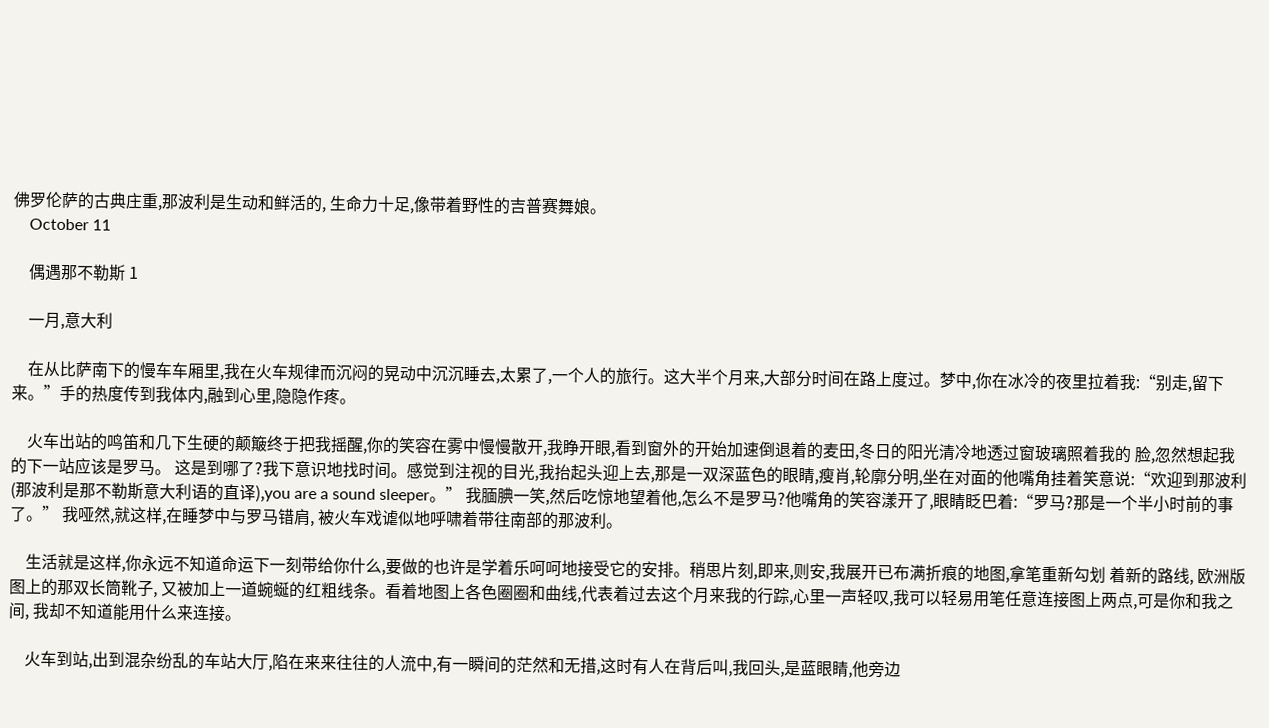佛罗伦萨的古典庄重,那波利是生动和鲜活的, 生命力十足,像带着野性的吉普赛舞娘。
    October 11

    偶遇那不勒斯 1

    一月,意大利

    在从比萨南下的慢车车厢里,我在火车规律而沉闷的晃动中沉沉睡去,太累了,一个人的旅行。这大半个月来,大部分时间在路上度过。梦中,你在冰冷的夜里拉着我:“别走,留下来。”手的热度传到我体内,融到心里,隐隐作疼。

    火车出站的鸣笛和几下生硬的颠簸终于把我摇醒,你的笑容在雾中慢慢散开,我睁开眼,看到窗外的开始加速倒退着的麦田,冬日的阳光清冷地透过窗玻璃照着我的 脸,忽然想起我的下一站应该是罗马。 这是到哪了?我下意识地找时间。感觉到注视的目光,我抬起头迎上去,那是一双深蓝色的眼睛,瘦肖,轮廓分明,坐在对面的他嘴角挂着笑意说:“欢迎到那波利 (那波利是那不勒斯意大利语的直译),you are a sound sleeper。” 我腼腆一笑,然后吃惊地望着他,怎么不是罗马?他嘴角的笑容漾开了,眼睛眨巴着:“罗马?那是一个半小时前的事了。” 我哑然,就这样,在睡梦中与罗马错肩, 被火车戏谑似地呼啸着带往南部的那波利。

    生活就是这样,你永远不知道命运下一刻带给你什么,要做的也许是学着乐呵呵地接受它的安排。稍思片刻,即来,则安,我展开已布满折痕的地图,拿笔重新勾划 着新的路线, 欧洲版图上的那双长筒靴子, 又被加上一道蜿蜒的红粗线条。看着地图上各色圈圈和曲线,代表着过去这个月来我的行踪,心里一声轻叹,我可以轻易用笔任意连接图上两点,可是你和我之间, 我却不知道能用什么来连接。

    火车到站,出到混杂纷乱的车站大厅,陷在来来往往的人流中,有一瞬间的茫然和无措,这时有人在背后叫,我回头,是蓝眼睛,他旁边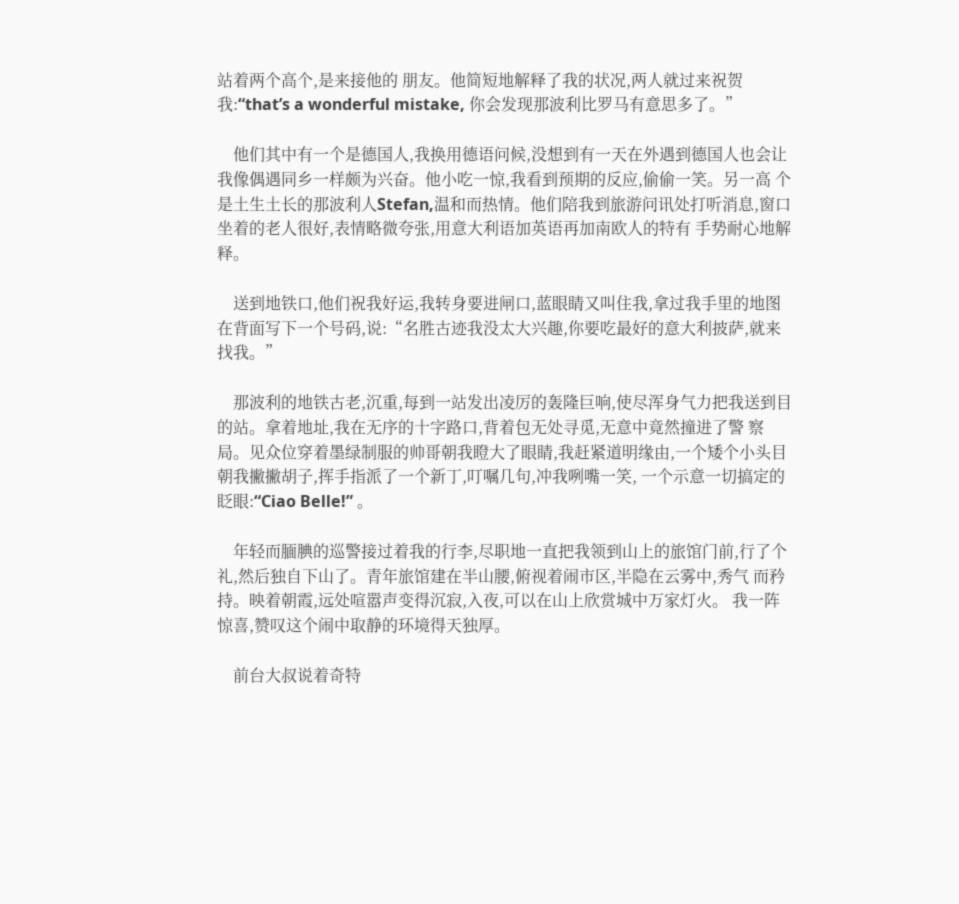站着两个高个,是来接他的 朋友。他简短地解释了我的状况,两人就过来祝贺我:“that’s a wonderful mistake, 你会发现那波利比罗马有意思多了。”

    他们其中有一个是德国人,我换用德语问候,没想到有一天在外遇到德国人也会让我像偶遇同乡一样颇为兴奋。他小吃一惊,我看到预期的反应,偷偷一笑。另一高 个是土生土长的那波利人Stefan,温和而热情。他们陪我到旅游问讯处打听消息,窗口坐着的老人很好,表情略微夸张,用意大利语加英语再加南欧人的特有 手势耐心地解释。

    送到地铁口,他们祝我好运,我转身要进闸口,蓝眼睛又叫住我,拿过我手里的地图在背面写下一个号码,说:“名胜古迹我没太大兴趣,你要吃最好的意大利披萨,就来找我。”

    那波利的地铁古老,沉重,每到一站发出凌厉的轰隆巨响,使尽浑身气力把我送到目的站。拿着地址,我在无序的十字路口,背着包无处寻觅,无意中竟然撞进了警 察局。见众位穿着墨绿制服的帅哥朝我瞪大了眼睛,我赶紧道明缘由,一个矮个小头目朝我撇撇胡子,挥手指派了一个新丁,叮嘱几句,冲我咧嘴一笑, 一个示意一切搞定的眨眼:“Ciao Belle!” 。

    年轻而腼腆的巡警接过着我的行李,尽职地一直把我领到山上的旅馆门前,行了个礼,然后独自下山了。青年旅馆建在半山腰,俯视着闹市区,半隐在云雾中,秀气 而矜持。映着朝霞,远处喧嚣声变得沉寂,入夜,可以在山上欣赏城中万家灯火。 我一阵惊喜,赞叹这个闹中取静的环境得天独厚。

    前台大叔说着奇特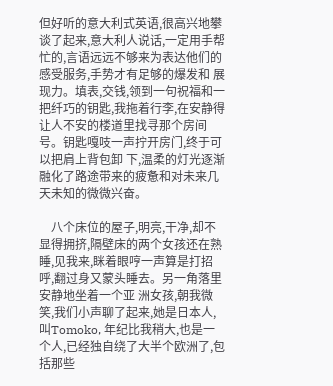但好听的意大利式英语,很高兴地攀谈了起来,意大利人说话,一定用手帮忙的,言语远远不够来为表达他们的感受服务,手势才有足够的爆发和 展现力。填表,交钱,领到一句祝福和一把纤巧的钥匙,我拖着行李,在安静得让人不安的楼道里找寻那个房间号。钥匙嘎吱一声拧开房门,终于可以把肩上背包卸 下,温柔的灯光逐渐融化了路途带来的疲惫和对未来几天未知的微微兴奋。

    八个床位的屋子,明亮,干净,却不显得拥挤,隔壁床的两个女孩还在熟睡,见我来,眯着眼哼一声算是打招呼,翻过身又蒙头睡去。另一角落里安静地坐着一个亚 洲女孩,朝我微笑,我们小声聊了起来,她是日本人,叫Tomoko, 年纪比我稍大,也是一个人,已经独自绕了大半个欧洲了,包括那些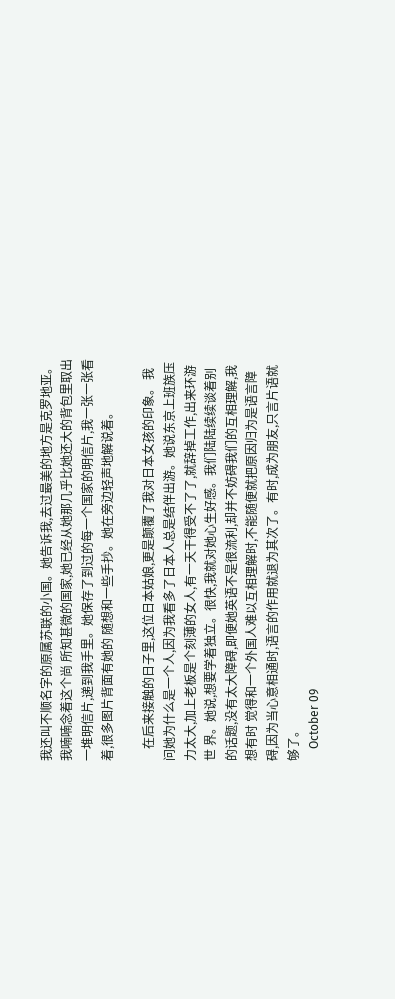我还叫不顺名字的原属苏联的小国。她告诉我,去过最美的地方是克罗地亚。我喃喃念着这个尚 所知甚微的国家,她已经从她那几乎比她还大的背包里取出一堆明信片,递到我手里。她保存了到过的每一个国家的明信片,我一张一张看着,很多图片背面有她的 随想和一些手抄。她在旁边轻声地解说着。

    在后来接触的日子里,这位日本姑娘,更是颠覆了我对日本女孩的印象。 我问她为什么是一个人,因为我看多了日本人总是结伴出游。她说东京上班族压力太大,加上老板是个刻薄的女人,有一天干得受不了了,就辞掉工作,出来环游世 界。她说,想要学着独立。很快,我就对她心生好感。我们陆陆续续谈着别的话题,没有太大障碍,即便她英语不是很流利,却并不妨碍我们的互相理解,我想有时 觉得和一个外国人难以互相理解时,不能随便就把原因归为是语言障碍,因为当心意相通时,语言的作用就退为其次了。有时,成为朋友,只言片语就够了。
    October 09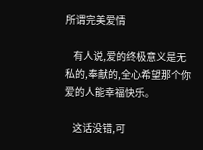所谓完美爱情

    有人说,爱的终极意义是无私的,奉献的,全心希望那个你爱的人能幸福快乐。

    这话没错,可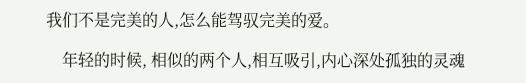我们不是完美的人,怎么能驾驭完美的爱。

    年轻的时候, 相似的两个人,相互吸引,内心深处孤独的灵魂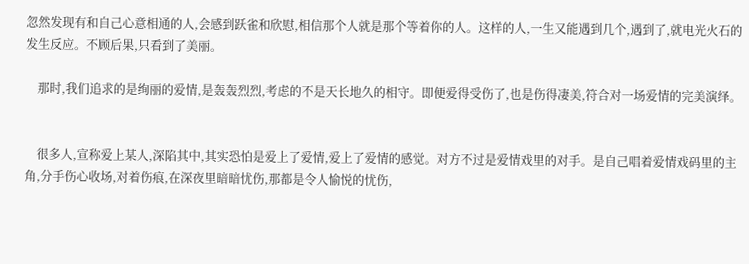忽然发现有和自己心意相通的人,会感到跃雀和欣慰,相信那个人就是那个等着你的人。这样的人,一生又能遇到几个,遇到了,就电光火石的发生反应。不顾后果,只看到了美丽。

    那时,我们追求的是绚丽的爱情,是轰轰烈烈,考虑的不是天长地久的相守。即便爱得受伤了,也是伤得凄美,符合对一场爱情的完美演绎。


    很多人,宣称爱上某人,深陷其中,其实恐怕是爱上了爱情,爱上了爱情的感觉。对方不过是爱情戏里的对手。是自己唱着爱情戏码里的主角,分手伤心收场,对着伤痕,在深夜里暗暗忧伤,那都是令人愉悦的忧伤,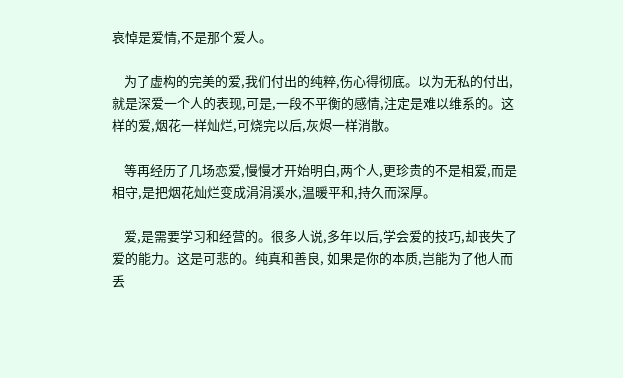哀悼是爱情,不是那个爱人。

    为了虚构的完美的爱,我们付出的纯粹,伤心得彻底。以为无私的付出,就是深爱一个人的表现,可是,一段不平衡的感情,注定是难以维系的。这样的爱,烟花一样灿烂,可烧完以后,灰烬一样消散。

    等再经历了几场恋爱,慢慢才开始明白,两个人,更珍贵的不是相爱,而是相守,是把烟花灿烂变成涓涓溪水,温暖平和,持久而深厚。

    爱,是需要学习和经营的。很多人说,多年以后,学会爱的技巧,却丧失了爱的能力。这是可悲的。纯真和善良, 如果是你的本质,岂能为了他人而丢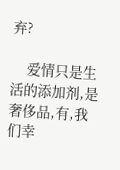弃?

    爱情只是生活的添加剂,是奢侈品,有,我们幸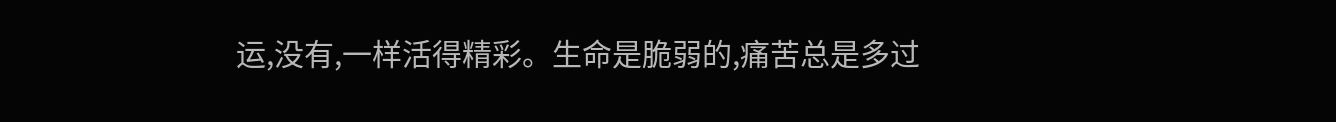运,没有,一样活得精彩。生命是脆弱的,痛苦总是多过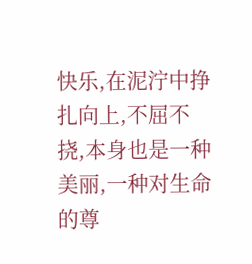快乐,在泥泞中挣扎向上,不屈不挠,本身也是一种美丽,一种对生命的尊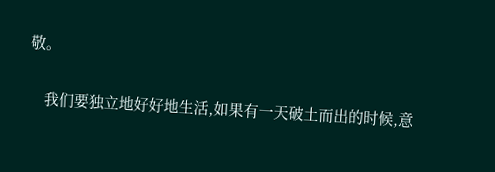敬。

    我们要独立地好好地生活,如果有一天破土而出的时候,意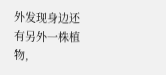外发现身边还有另外一株植物,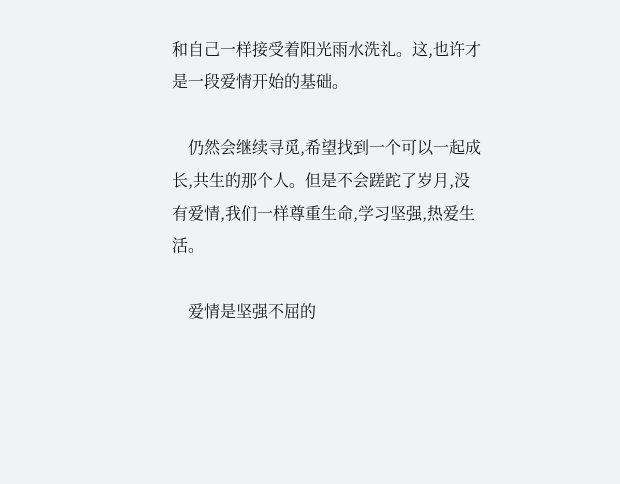和自己一样接受着阳光雨水洗礼。这,也许才是一段爱情开始的基础。

    仍然会继续寻觅,希望找到一个可以一起成长,共生的那个人。但是不会蹉跎了岁月,没有爱情,我们一样尊重生命,学习坚强,热爱生活。

    爱情是坚强不屈的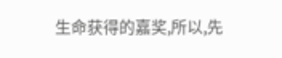生命获得的嘉奖,所以,先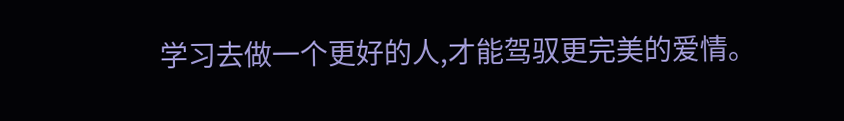学习去做一个更好的人,才能驾驭更完美的爱情。